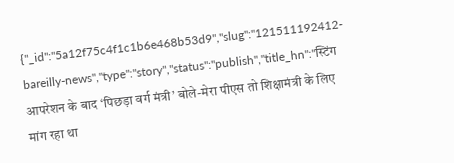{"_id":"5a12f75c4f1c1b6e468b53d9","slug":"121511192412-bareilly-news","type":"story","status":"publish","title_hn":"स्टिंग आपरेशन के बाद ‘पिछड़ा वर्ग मंत्री’ बोले-मेरा पीएस तो शिक्षामंत्री के लिए मांग रहा था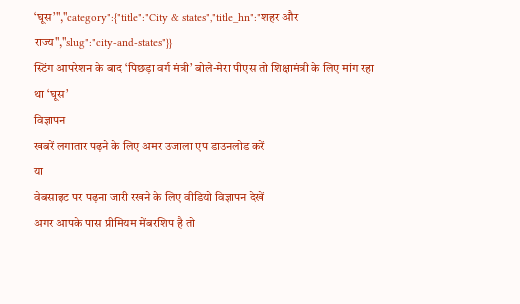‘घूस’","category":{"title":"City & states","title_hn":"शहर और राज्य","slug":"city-and-states"}}
स्टिंग आपरेशन के बाद ‘पिछड़ा वर्ग मंत्री’ बोले-मेरा पीएस तो शिक्षामंत्री के लिए मांग रहा था ‘घूस’
विज्ञापन
खबरें लगातार पढ़ने के लिए अमर उजाला एप डाउनलोड करें
या
वेबसाइट पर पढ़ना जारी रखने के लिए वीडियो विज्ञापन देखें
अगर आपके पास प्रीमियम मेंबरशिप है तो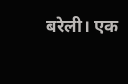बरेली। एक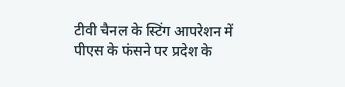टीवी चैनल के स्टिंग आपरेशन में पीएस के फंसने पर प्रदेश के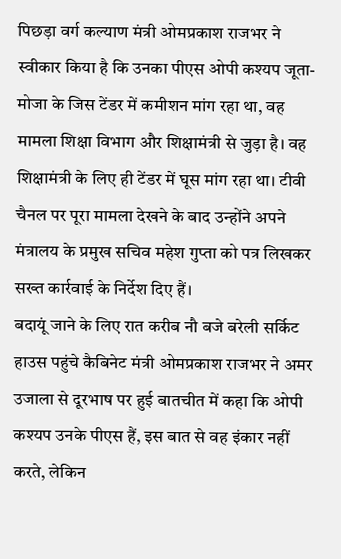पिछड़ा वर्ग कल्याण मंत्री ओमप्रकाश राजभर ने स्वीकार किया है कि उनका पीएस ओपी कश्यप जूता-मोजा के जिस टेंडर में कमीशन मांग रहा था, वह मामला शिक्षा विभाग और शिक्षामंत्री से जुड़ा है। वह शिक्षामंत्री के लिए ही टेंडर में घूस मांग रहा था। टीवी चैनल पर पूरा मामला देखने के बाद उन्होंने अपने मंत्रालय के प्रमुख सचिव महेश गुप्ता को पत्र लिखकर सख्त कार्रवाई के निर्देश दिए हैं।
बदायूं जाने के लिए रात करीब नौ बजे बरेली सर्किट हाउस पहुंचे कैबिनेट मंत्री ओमप्रकाश राजभर ने अमर उजाला से दूरभाष पर हुई बातचीत में कहा कि ओपी कश्यप उनके पीएस हैं, इस बात से वह इंकार नहीं करते, लेकिन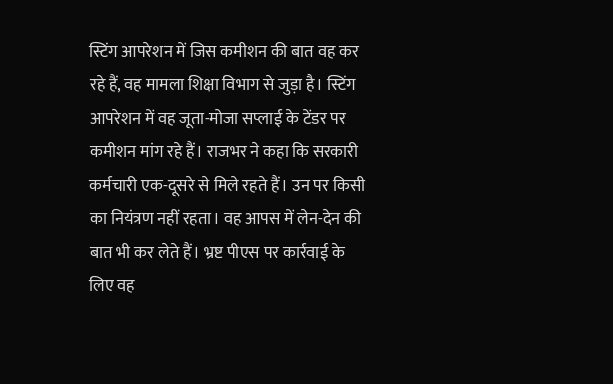स्टिंग आपरेशन में जिस कमीशन की बात वह कर रहे हैं, वह मामला शिक्षा विभाग से जुड़ा है। स्टिंग आपरेशन में वह जूता-मोजा सप्लाई के टेंडर पर कमीशन मांग रहे हैं। राजभर ने कहा कि सरकारी कर्मचारी एक-दूसरे से मिले रहते हैं। उन पर किसी का नियंत्रण नहीं रहता। वह आपस में लेन-देन की बात भी कर लेते हैं। भ्रष्ट पीएस पर कार्रवाई के लिए वह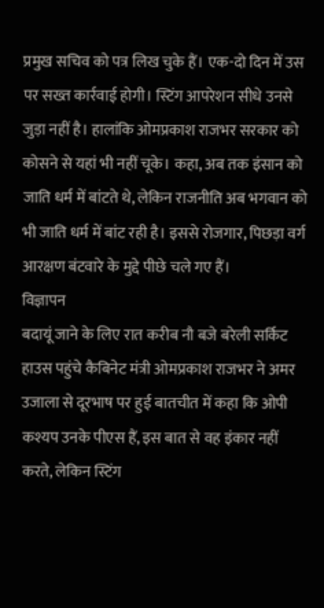प्रमुख सचिव को पत्र लिख चुके हैं। एक-दो दिन में उस पर सख्त कार्रवाई होगी। स्टिंग आपरेशन सीधे उनसे जुड़ा नहीं है। हालांकि ओमप्रकाश राजभर सरकार को कोसने से यहां भी नहीं चूके। कहा, अब तक इंसान को जाति धर्म में बांटते थे, लेकिन राजनीति अब भगवान को भी जाति धर्म में बांट रही है। इससे रोजगार, पिछड़ा वर्ग आरक्षण बंटवारे के मुद्दे पीछे चले गए हैं।
विज्ञापन
बदायूं जाने के लिए रात करीब नौ बजे बरेली सर्किट हाउस पहुंचे कैबिनेट मंत्री ओमप्रकाश राजभर ने अमर उजाला से दूरभाष पर हुई बातचीत में कहा कि ओपी कश्यप उनके पीएस हैं, इस बात से वह इंकार नहीं करते, लेकिन स्टिंग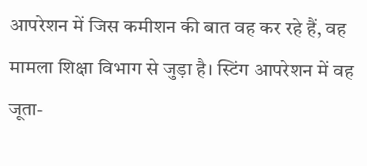आपरेशन में जिस कमीशन की बात वह कर रहे हैं, वह मामला शिक्षा विभाग से जुड़ा है। स्टिंग आपरेशन में वह जूता-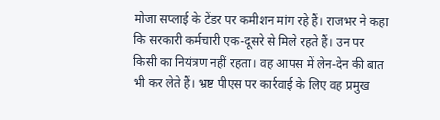मोजा सप्लाई के टेंडर पर कमीशन मांग रहे हैं। राजभर ने कहा कि सरकारी कर्मचारी एक-दूसरे से मिले रहते हैं। उन पर किसी का नियंत्रण नहीं रहता। वह आपस में लेन-देन की बात भी कर लेते हैं। भ्रष्ट पीएस पर कार्रवाई के लिए वह प्रमुख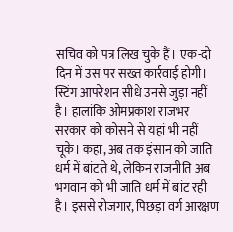सचिव को पत्र लिख चुके हैं। एक-दो दिन में उस पर सख्त कार्रवाई होगी। स्टिंग आपरेशन सीधे उनसे जुड़ा नहीं है। हालांकि ओमप्रकाश राजभर सरकार को कोसने से यहां भी नहीं चूके। कहा, अब तक इंसान को जाति धर्म में बांटते थे, लेकिन राजनीति अब भगवान को भी जाति धर्म में बांट रही है। इससे रोजगार, पिछड़ा वर्ग आरक्षण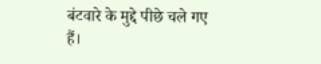बंटवारे के मुद्दे पीछे चले गए हैं।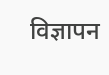विज्ञापन